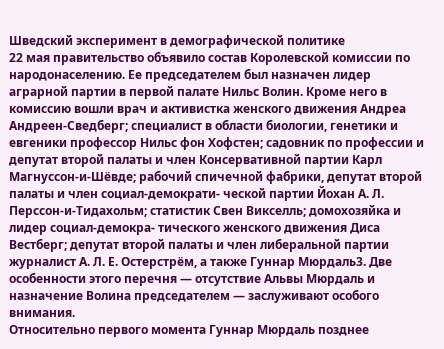Шведский эксперимент в демографической политике
22 мая правительство объявило состав Королевской комиссии по народонаселению. Ее председателем был назначен лидер аграрной партии в первой палате Нильс Волин. Кроме него в комиссию вошли врач и активистка женского движения Андреа Андреен-Сведберг; специалист в области биологии, генетики и евгеники профессор Нильс фон Хофстен; садовник по профессии и депутат второй палаты и член Консервативной партии Карл Магнуссон-и-Шёвде; рабочий спичечной фабрики, депутат второй палаты и член социал-демократи- ческой партии Йохан А. Л. Перссон-и-Тидахольм; статистик Свен Викселль; домохозяйка и лидер социал-демокра- тического женского движения Диса Вестберг; депутат второй палаты и член либеральной партии журналист А. Л. Е. Остерстрём, а также Гуннар Мюрдаль3. Две особенности этого перечня — отсутствие Альвы Мюрдаль и назначение Волина председателем — заслуживают особого внимания.
Относительно первого момента Гуннар Мюрдаль позднее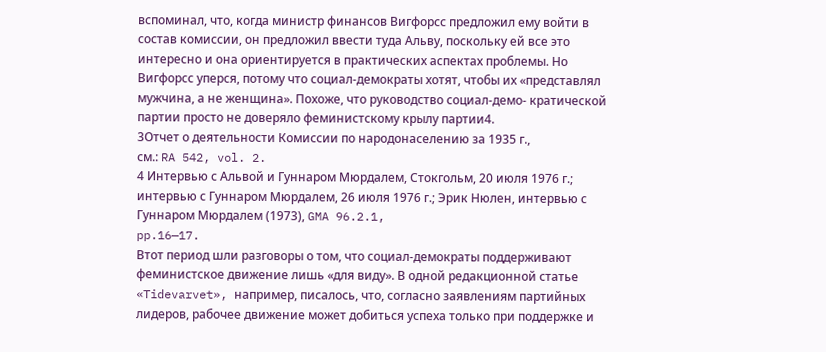вспоминал, что, когда министр финансов Вигфорсс предложил ему войти в состав комиссии, он предложил ввести туда Альву, поскольку ей все это интересно и она ориентируется в практических аспектах проблемы. Но Вигфорсс уперся, потому что социал-демократы хотят, чтобы их «представлял мужчина, а не женщина». Похоже, что руководство социал-демо- кратической партии просто не доверяло феминистскому крылу партии4.
3Отчет о деятельности Комиссии по народонаселению за 1935 г.,
см.: RA 542, vol. 2.
4 Интервью с Альвой и Гуннаром Мюрдалем, Стокгольм, 20 июля 1976 г.; интервью с Гуннаром Мюрдалем, 26 июля 1976 г.; Эрик Нюлен, интервью с Гуннаром Мюрдалем (1973), GMA 96.2.1,
pp.16—17.
Втот период шли разговоры о том, что социал-демократы поддерживают феминистское движение лишь «для виду». В одной редакционной статье «Tidevarvet», например, писалось, что, согласно заявлениям партийных лидеров, рабочее движение может добиться успеха только при поддержке и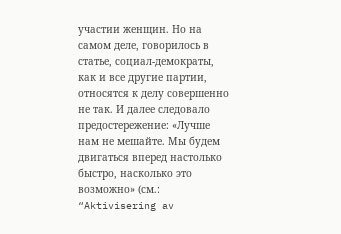участии женщин. Но на самом деле, говорилось в статье, социал-демократы, как и все другие партии, относятся к делу совершенно не так. И далее следовало предостережение: «Лучше нам не мешайте. Мы будем двигаться вперед настолько быстро, насколько это возможно» (см.: “Aktivisering av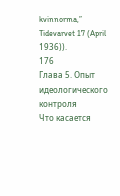kvinnorma,” Tidevarvet 17 (April 1936)).
176
Глава 5. Опыт идеологического контроля
Что касается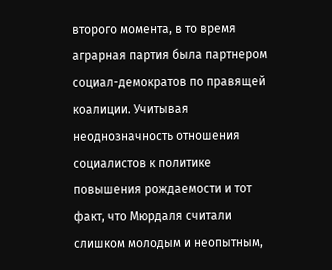второго момента, в то время аграрная партия была партнером социал-демократов по правящей коалиции. Учитывая неоднозначность отношения социалистов к политике повышения рождаемости и тот факт, что Мюрдаля считали слишком молодым и неопытным,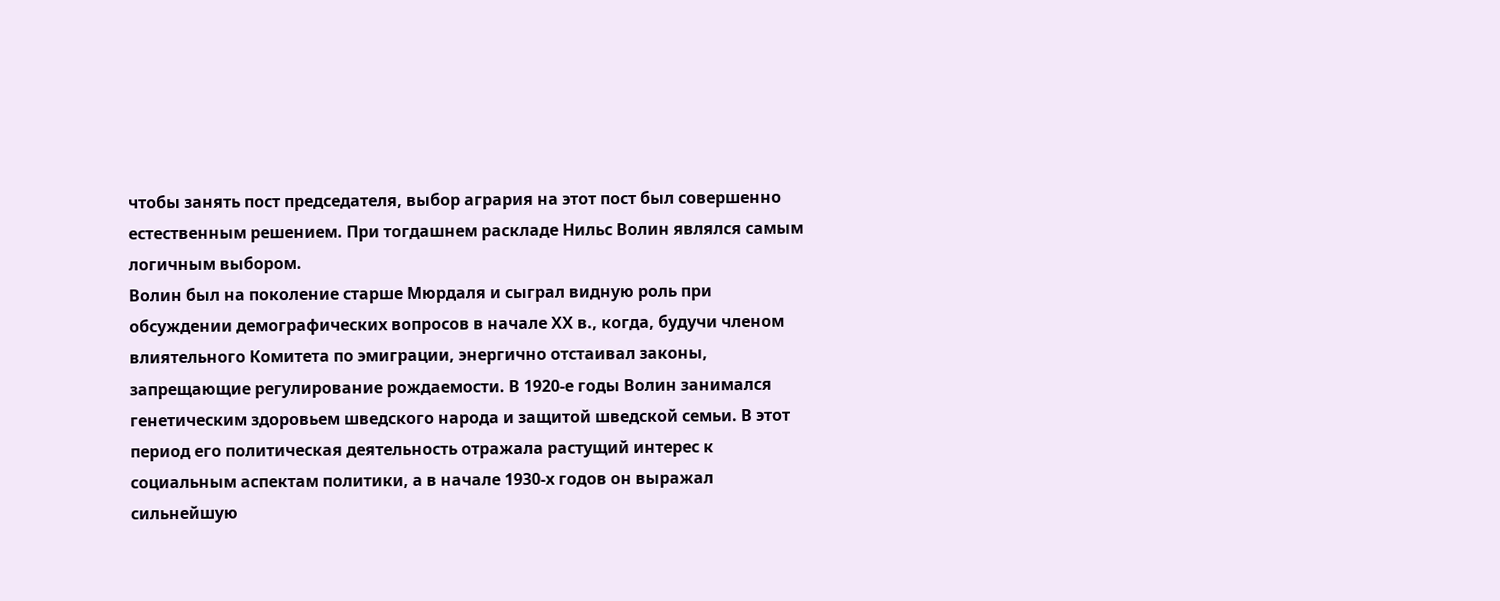чтобы занять пост председателя, выбор агрария на этот пост был совершенно естественным решением. При тогдашнем раскладе Нильс Волин являлся самым логичным выбором.
Волин был на поколение старше Мюрдаля и сыграл видную роль при обсуждении демографических вопросов в начале ХХ в., когда, будучи членом влиятельного Комитета по эмиграции, энергично отстаивал законы, запрещающие регулирование рождаемости. В 1920-е годы Волин занимался генетическим здоровьем шведского народа и защитой шведской семьи. В этот период его политическая деятельность отражала растущий интерес к социальным аспектам политики, а в начале 1930-х годов он выражал сильнейшую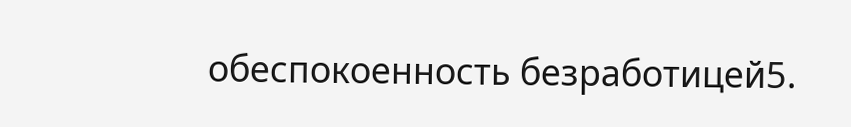обеспокоенность безработицей5.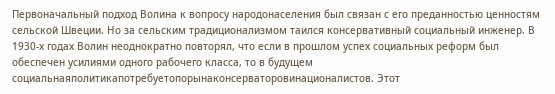Первоначальный подход Волина к вопросу народонаселения был связан с его преданностью ценностям сельской Швеции. Но за сельским традиционализмом таился консервативный социальный инженер. В 1930-х годах Волин неоднократно повторял, что если в прошлом успех социальных реформ был обеспечен усилиями одного рабочего класса, то в будущем социальнаяполитикапотребуетопорынаконсерваторовинационалистов. Этот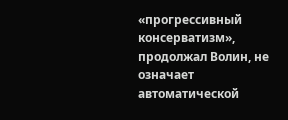«прогрессивный консерватизм», продолжал Волин, не означает автоматической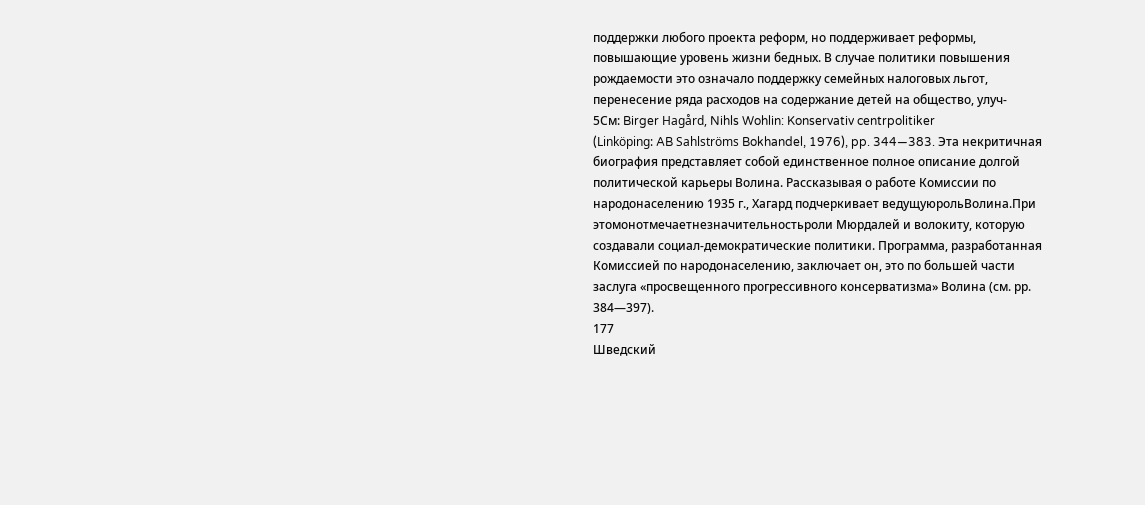поддержки любого проекта реформ, но поддерживает реформы, повышающие уровень жизни бедных. В случае политики повышения рождаемости это означало поддержку семейных налоговых льгот, перенесение ряда расходов на содержание детей на общество, улуч-
5См: Birger Hagård, Nihls Wohlin: Konservativ centrpolitiker
(Linköping: AB Sahlströms Bokhandel, 1976), pp. 344—383. Эта некритичная биография представляет собой единственное полное описание долгой политической карьеры Волина. Рассказывая о работе Комиссии по народонаселению 1935 г., Хагард подчеркивает ведущуюрольВолина.При этомонотмечаетнезначительностьроли Мюрдалей и волокиту, которую создавали социал-демократические политики. Программа, разработанная Комиссией по народонаселению, заключает он, это по большей части заслуга «просвещенного прогрессивного консерватизма» Волина (см. рр. 384—397).
177
Шведский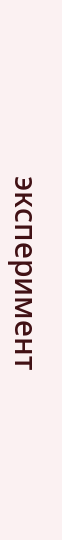эксперимент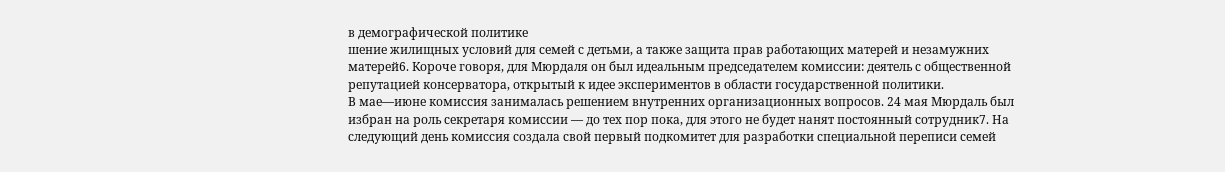в демографической политике
шение жилищных условий для семей с детьми, а также защита прав работающих матерей и незамужних матерей6. Короче говоря, для Мюрдаля он был идеальным председателем комиссии: деятель с общественной репутацией консерватора, открытый к идее экспериментов в области государственной политики.
В мае—июне комиссия занималась решением внутренних организационных вопросов. 24 мая Мюрдаль был избран на роль секретаря комиссии — до тех пор пока, для этого не будет нанят постоянный сотрудник7. На следующий день комиссия создала свой первый подкомитет для разработки специальной переписи семей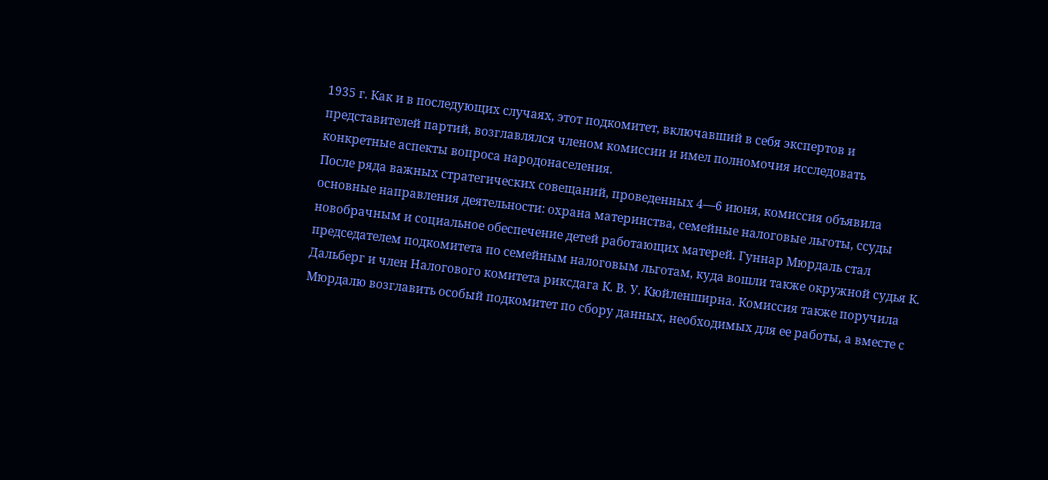1935 г. Как и в последующих случаях, этот подкомитет, включавший в себя экспертов и представителей партий, возглавлялся членом комиссии и имел полномочия исследовать конкретные аспекты вопроса народонаселения.
После ряда важных стратегических совещаний, проведенных 4—6 июня, комиссия объявила основные направления деятельности: охрана материнства, семейные налоговые льготы, ссуды новобрачным и социальное обеспечение детей работающих матерей. Гуннар Мюрдаль стал председателем подкомитета по семейным налоговым льготам, куда вошли также окружной судья К. Дальберг и член Налогового комитета риксдага К. В. У. Кюйленширна. Комиссия также поручила Мюрдалю возглавить особый подкомитет по сбору данных, необходимых для ее работы, а вместе с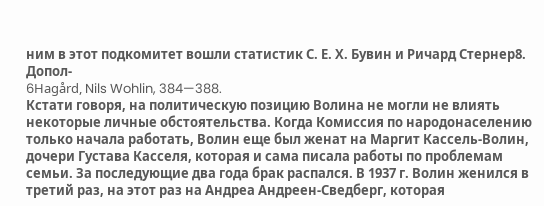ним в этот подкомитет вошли статистик С. Е. Х. Бувин и Ричард Стернер8. Допол-
6Hagård, Nils Wohlin, 384—388.
Кстати говоря, на политическую позицию Волина не могли не влиять некоторые личные обстоятельства. Когда Комиссия по народонаселению только начала работать, Волин еще был женат на Маргит Кассель-Волин, дочери Густава Касселя, которая и сама писала работы по проблемам семьи. За последующие два года брак распался. В 1937 г. Волин женился в третий раз, на этот раз на Андреа Андреен-Сведберг, которая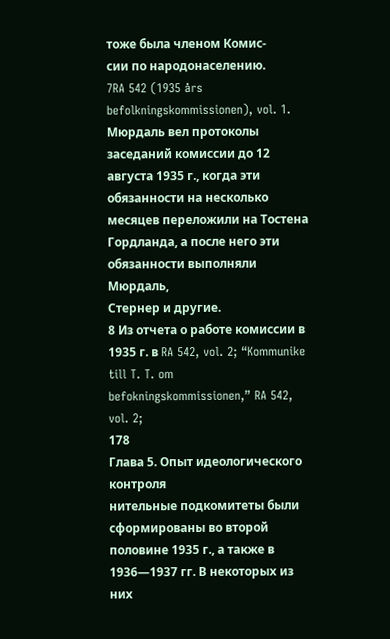тоже была членом Комис-
сии по народонаселению.
7RA 542 (1935 års befolkningskommissionen), vol. 1. Мюрдаль вел протоколы заседаний комиссии до 12 августа 1935 г., когда эти обязанности на несколько месяцев переложили на Тостена Гордланда, а после него эти обязанности выполняли Мюрдаль,
Стернер и другие.
8 Из отчета о работе комиссии в 1935 г. в RA 542, vol. 2; “Kommunike till T. T. om befokningskommissionen,” RA 542, vol. 2;
178
Глава 5. Опыт идеологического контроля
нительные подкомитеты были сформированы во второй половине 1935 г., а также в 1936—1937 гг. В некоторых из них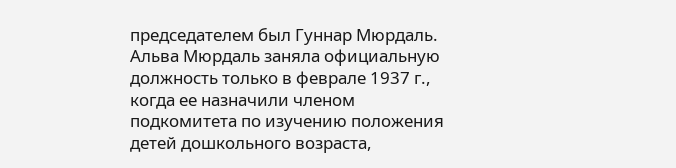председателем был Гуннар Мюрдаль. Альва Мюрдаль заняла официальную должность только в феврале 1937 г., когда ее назначили членом подкомитета по изучению положения детей дошкольного возраста,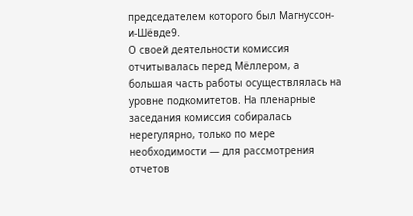председателем которого был Магнуссон-и-Шёвде9.
О своей деятельности комиссия отчитывалась перед Мёллером, а большая часть работы осуществлялась на уровне подкомитетов. На пленарные заседания комиссия собиралась нерегулярно, только по мере необходимости — для рассмотрения отчетов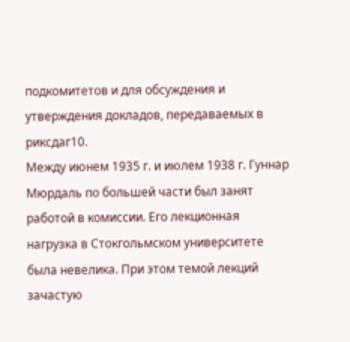подкомитетов и для обсуждения и утверждения докладов, передаваемых в риксдаг10.
Между июнем 1935 г. и июлем 1938 г. Гуннар Мюрдаль по большей части был занят работой в комиссии. Его лекционная нагрузка в Стокгольмском университете была невелика. При этом темой лекций зачастую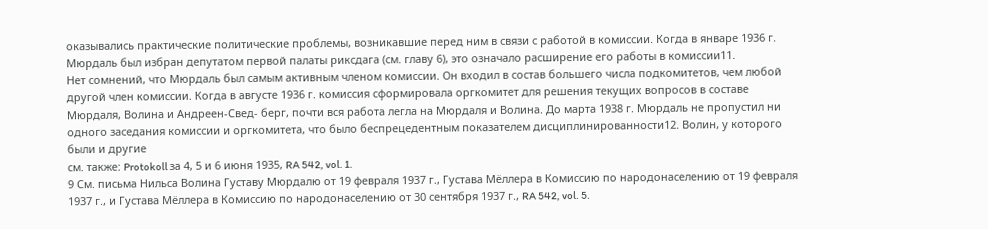оказывались практические политические проблемы, возникавшие перед ним в связи с работой в комиссии. Когда в январе 1936 г. Мюрдаль был избран депутатом первой палаты риксдага (см. главу 6), это означало расширение его работы в комиссии11.
Нет сомнений, что Мюрдаль был самым активным членом комиссии. Он входил в состав большего числа подкомитетов, чем любой другой член комиссии. Когда в августе 1936 г. комиссия сформировала оргкомитет для решения текущих вопросов в составе Мюрдаля, Волина и Андреен-Свед- берг, почти вся работа легла на Мюрдаля и Волина. До марта 1938 г. Мюрдаль не пропустил ни одного заседания комиссии и оргкомитета, что было беспрецедентным показателем дисциплинированности12. Волин, у которого были и другие
см. также: Protokoll за 4, 5 и 6 июня 1935, RA 542, vol. 1.
9 См. письма Нильса Волина Густаву Мюрдалю от 19 февраля 1937 г., Густава Мёллера в Комиссию по народонаселению от 19 февраля 1937 г., и Густава Мёллера в Комиссию по народонаселению от 30 сентября 1937 г., RA 542, vol. 5.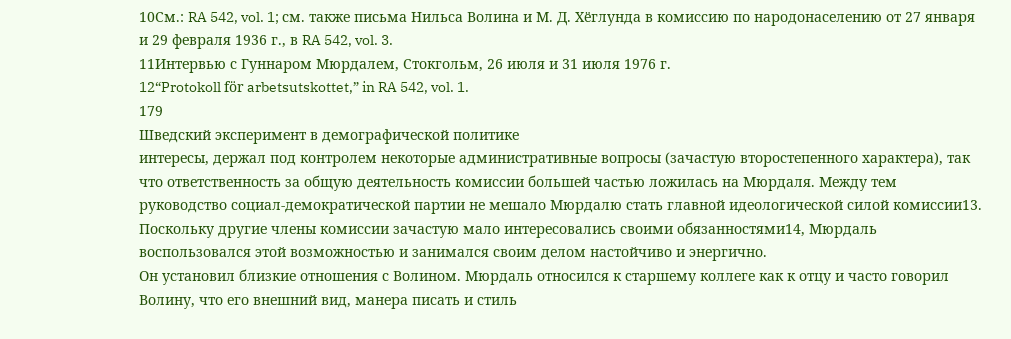10См.: RA 542, vol. 1; см. также письма Нильса Волина и М. Д. Хёглунда в комиссию по народонаселению от 27 января и 29 февраля 1936 г., в RA 542, vol. 3.
11Интервью с Гуннаром Мюрдалем, Стокгольм, 26 июля и 31 июля 1976 г.
12“Protokoll för arbetsutskottet,” in RA 542, vol. 1.
179
Шведский эксперимент в демографической политике
интересы, держал под контролем некоторые административные вопросы (зачастую второстепенного характера), так что ответственность за общую деятельность комиссии большей частью ложилась на Мюрдаля. Между тем руководство социал-демократической партии не мешало Мюрдалю стать главной идеологической силой комиссии13. Поскольку другие члены комиссии зачастую мало интересовались своими обязанностями14, Мюрдаль воспользовался этой возможностью и занимался своим делом настойчиво и энергично.
Он установил близкие отношения с Волином. Мюрдаль относился к старшему коллеге как к отцу и часто говорил Волину, что его внешний вид, манера писать и стиль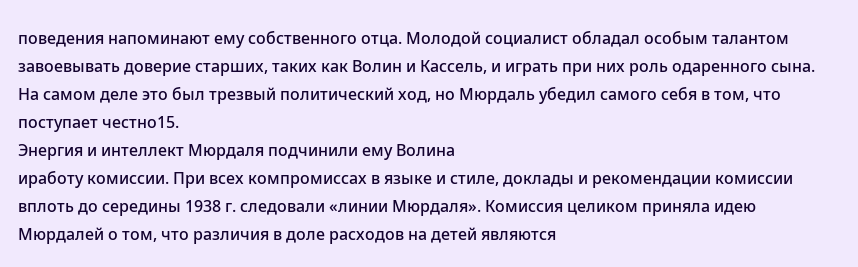поведения напоминают ему собственного отца. Молодой социалист обладал особым талантом завоевывать доверие старших, таких как Волин и Кассель, и играть при них роль одаренного сына. На самом деле это был трезвый политический ход, но Мюрдаль убедил самого себя в том, что поступает честно15.
Энергия и интеллект Мюрдаля подчинили ему Волина
иработу комиссии. При всех компромиссах в языке и стиле, доклады и рекомендации комиссии вплоть до середины 1938 г. следовали «линии Мюрдаля». Комиссия целиком приняла идею Мюрдалей о том, что различия в доле расходов на детей являются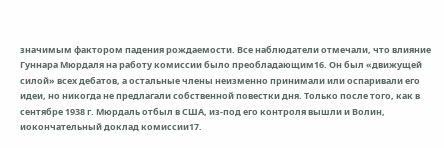значимым фактором падения рождаемости. Все наблюдатели отмечали, что влияние Гуннара Мюрдаля на работу комиссии было преобладающим16. Он был «движущей силой» всех дебатов, а остальные члены неизменно принимали или оспаривали его идеи, но никогда не предлагали собственной повестки дня. Только после того, как в сентябре 1938 г. Мюрдаль отбыл в США, из-под его контроля вышли и Волин,
иокончательный доклад комиссии17.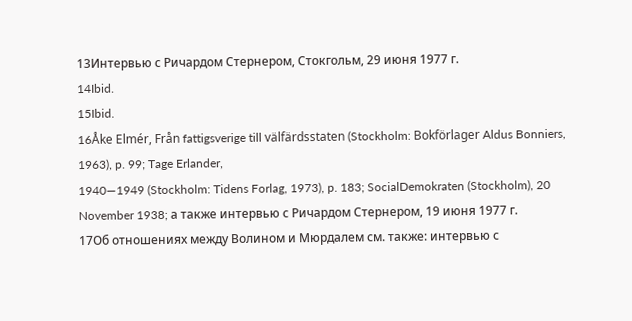13Интервью с Ричардом Стернером, Стокгольм, 29 июня 1977 г.
14Ibid.
15Ibid.
16Åke Elmér, Från fattigsverige till välfärdsstaten (Stockholm: Bokförlager Aldus Bonniers, 1963), p. 99; Tage Erlander,
1940—1949 (Stockholm: Tidens Forlag, 1973), p. 183; SocialDemokraten (Stockholm), 20 November 1938; а также интервью с Ричардом Стернером, 19 июня 1977 г.
17Об отношениях между Волином и Мюрдалем см. также: интервью с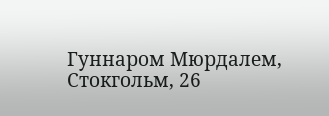Гуннаром Мюрдалем, Стокгольм, 26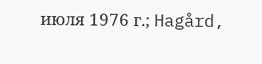июля 1976 г.; Hagård,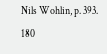Nils Wohlin, p. 393.
180